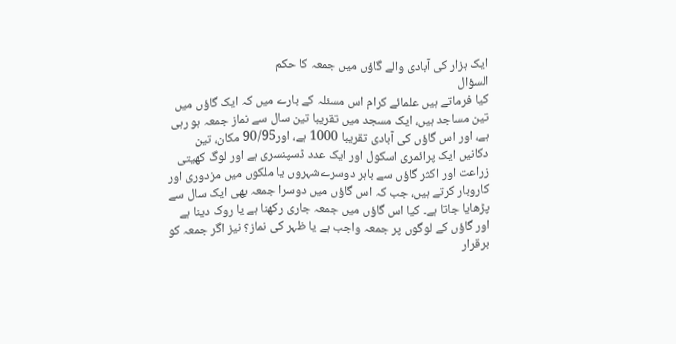ایک ہزار کی آبادی والے گاؤں میں جمعہ کا حکم
السؤال
کیا فرماتے ہیں علمائے کرام اس مسئلہ کے بارے میں کہ ایک گاؤں میں تین مساجد ہیں، ایک مسجد میں تقریبا تین سال سے نماز جمعہ ہو رہی ہے، اور اس گاؤں کی آبادی تقریبا 1000 ہے، اور90/95 مکان، تین دکانیں ایک پرائمری اسکول اور ایک عدد ڈسپنسری ہے اور لوگ کھیتی زراعت اور اکثر گاؤں سے باہر دوسرےشہروں یا ملکوں میں مزدوری اور کاروبار کرتے ہیں، جب کہ اس گاؤں میں دوسرا جمعہ بھی ایک سال سے پڑھایا جاتا ہے۔ کیا اس گاؤں میں جمعہ جاری رکھنا ہے یا روک دینا ہے اور گاؤں کے لوگوں پر جمعہ واجب ہے یا ظہر کی نماز؟ نیز اگر جمعہ کو برقرار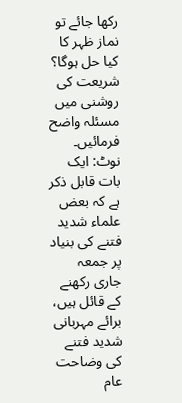رکھا جائے تو نماز ظہر کا کیا حل ہوگا؟ شریعت کی روشنی میں مسئلہ واضح فرمائیں۔ نوٹ: ایک بات قابل ذکر ہے کہ بعض علماء شدید فتنے کی بنیاد پر جمعہ جاری رکھنے کے قائل ہیں، برائے مہربانی شدید فتنے کی وضاحت عام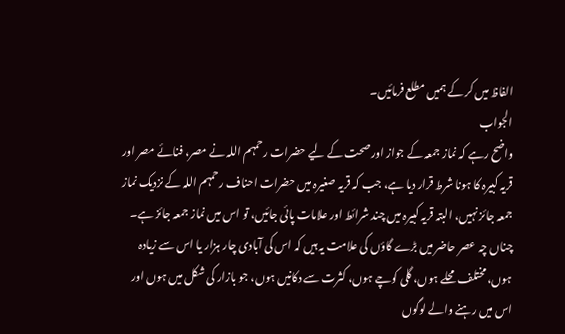الفاظ میں کر کے ہمیں مطلع فرمائیں۔
الجواب
واضح رہے کہ نماز جمعہ کے جواز اور صحت کے لیے حضرات رحمہم اللہ نے مصر، فنائے مصر اور قریہ کبیرہ کا ہونا شرط قرار دیا ہے، جب کہ قریہ صغیرہ میں حضرات احناف رحمہم اللہ کے نزدیک نماز جمعہ جائز نہیں، البتہ قریہ کبیرہ میں چند شرائط اور علامات پائی جائیں، تو اس میں نماز جمعہ جائز ہے۔ چناں چہ عصر حاضر میں بڑے گاؤں کی علامت یہ ہیں کہ اس کی آبادی چار ہزار یا اس سے زیادہ ہوں، مختلف محلے ہوں، گلی کوچے ہوں، کثرت سے دکانیں ہوں، جو بازار کی شکل میں ہوں اور اس میں رہنے والے لوگوں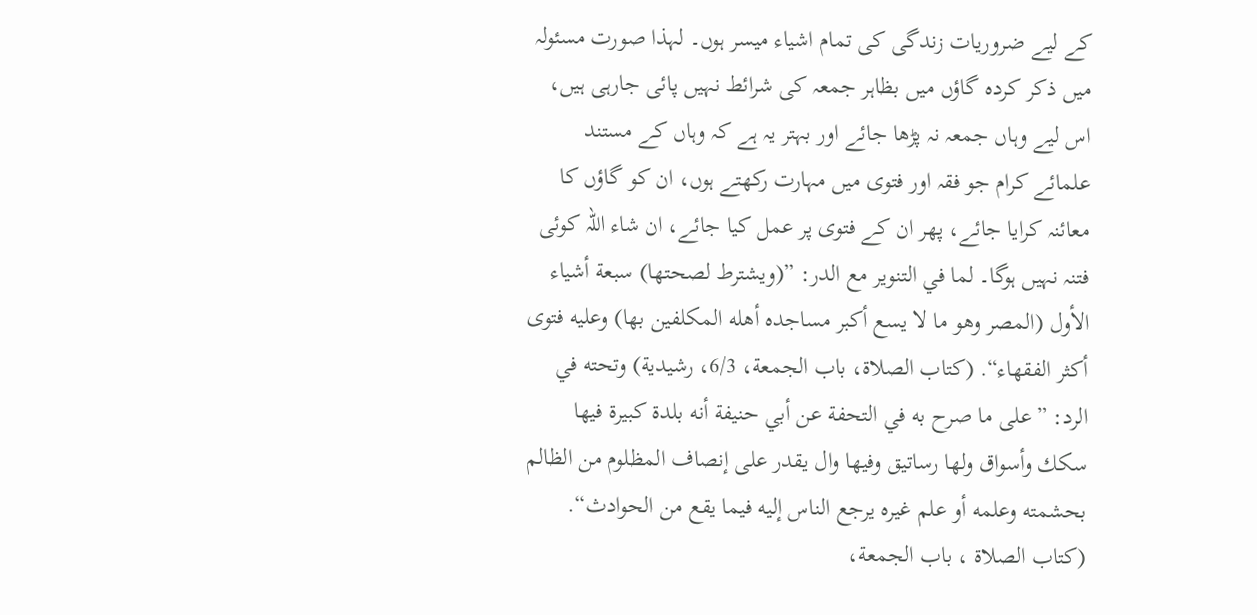کے لیے ضروریات زندگی کی تمام اشیاء میسر ہوں۔ لہذا صورت مسئولہ میں ذکر کردہ گاؤں میں بظاہر جمعہ کی شرائط نہیں پائی جارہی ہیں، اس لیے وہاں جمعہ نہ پڑھا جائے اور بہتر یہ ہے کہ وہاں کے مستند علمائے کرام جو فقہ اور فتوی میں مہارت رکھتے ہوں، ان کو گاؤں کا معائنہ کرایا جائے، پھر ان کے فتوی پر عمل کیا جائے، ان شاء اللہ کوئی فتنہ نہیں ہوگا۔ لما في التنوير مع الدر: ”(ويشترط لصحتھا) سبعة أشياء الأول (المصر وهو ما لا يسع أكبر مساجده أهله المكلفين بھا) وعليه فتوى أكثر الفقهاء“. (كتاب الصلاة، باب الجمعة، 6/3، رشيدية) وتحته في الرد: ”على ما صرح به في التحفة عن أبي حنيفة أنه بلدة كبيرة فيھا سكك وأسواق ولھا رساتيق وفيھا وال يقدر على إنصاف المظلوم من الظالم بحشمته وعلمه أو علم غيره يرجع الناس إليه فيما يقع من الحوادث“. (كتاب الصلاة ، باب الجمعة،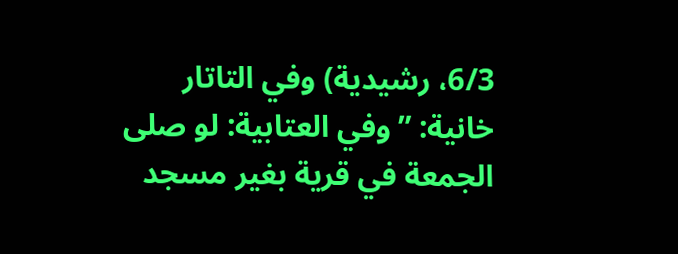6/3، رشيدية) وفي التاتار خانية: ”وفي العتابية: لو صلى الجمعة في قرية بغير مسجد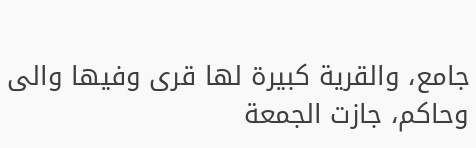جامع، والقرية كبيرة لھا قرى وفيھا والى وحاكم، جازت الجمعة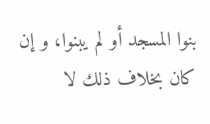بنوا المسجد أو لم يبنوا، و إن كان بخلاف ذلك لا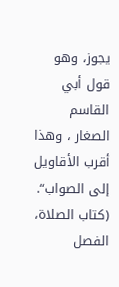يجوز، وهو قول أبي القاسم الصغار ، وهذا أقرب الأقاويل إلى الصواب“. (كتاب الصلاة، الفصل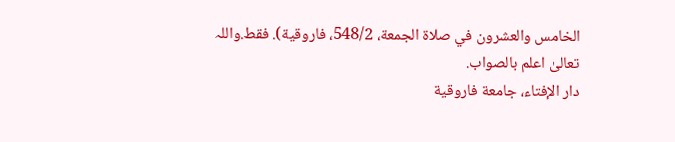الخامس والعشرون في صلاة الجمعة، 548/2، فاروقية). فقط.واللہ تعالیٰ اعلم بالصواب.
دار الإفتاء، جامعة فاروقية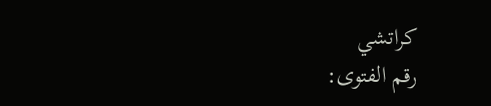كراتشي
رقم الفتوى: